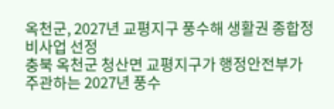옥천군, 2027년 교평지구 풍수해 생활권 종합정비사업 선정
충북 옥천군 청산면 교평지구가 행정안전부가 주관하는 2027년 풍수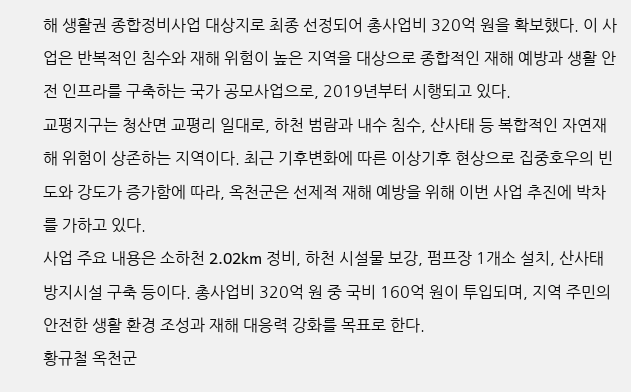해 생활권 종합정비사업 대상지로 최종 선정되어 총사업비 320억 원을 확보했다. 이 사업은 반복적인 침수와 재해 위험이 높은 지역을 대상으로 종합적인 재해 예방과 생활 안전 인프라를 구축하는 국가 공모사업으로, 2019년부터 시행되고 있다.
교평지구는 청산면 교평리 일대로, 하천 범람과 내수 침수, 산사태 등 복합적인 자연재해 위험이 상존하는 지역이다. 최근 기후변화에 따른 이상기후 현상으로 집중호우의 빈도와 강도가 증가함에 따라, 옥천군은 선제적 재해 예방을 위해 이번 사업 추진에 박차를 가하고 있다.
사업 주요 내용은 소하천 2.02km 정비, 하천 시설물 보강, 펌프장 1개소 설치, 산사태 방지시설 구축 등이다. 총사업비 320억 원 중 국비 160억 원이 투입되며, 지역 주민의 안전한 생활 환경 조성과 재해 대응력 강화를 목표로 한다.
황규철 옥천군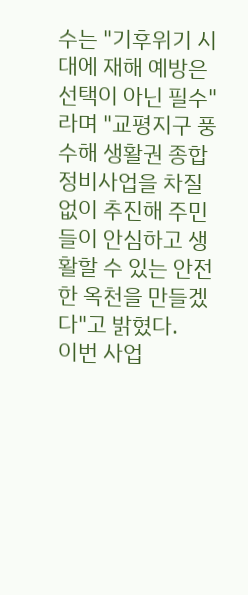수는 "기후위기 시대에 재해 예방은 선택이 아닌 필수"라며 "교평지구 풍수해 생활권 종합정비사업을 차질 없이 추진해 주민들이 안심하고 생활할 수 있는 안전한 옥천을 만들겠다"고 밝혔다.
이번 사업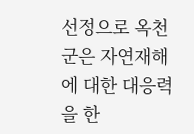선정으로 옥천군은 자연재해에 대한 대응력을 한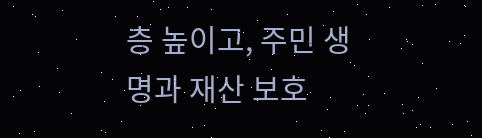층 높이고, 주민 생명과 재산 보호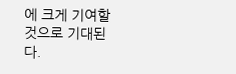에 크게 기여할 것으로 기대된다.